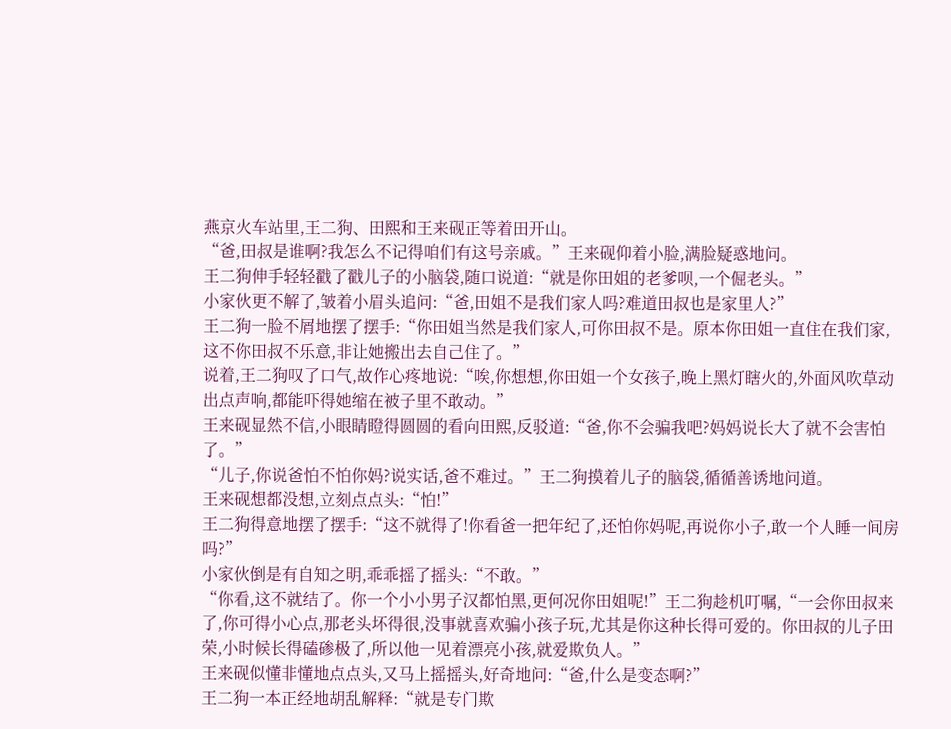燕京火车站里,王二狗、田熙和王来砚正等着田开山。
“爸,田叔是谁啊?我怎么不记得咱们有这号亲戚。”王来砚仰着小脸,满脸疑惑地问。
王二狗伸手轻轻戳了戳儿子的小脑袋,随口说道:“就是你田姐的老爹呗,一个倔老头。”
小家伙更不解了,皱着小眉头追问:“爸,田姐不是我们家人吗?难道田叔也是家里人?”
王二狗一脸不屑地摆了摆手:“你田姐当然是我们家人,可你田叔不是。原本你田姐一直住在我们家,这不你田叔不乐意,非让她搬出去自己住了。”
说着,王二狗叹了口气,故作心疼地说:“唉,你想想,你田姐一个女孩子,晚上黑灯瞎火的,外面风吹草动出点声响,都能吓得她缩在被子里不敢动。”
王来砚显然不信,小眼睛瞪得圆圆的看向田熙,反驳道:“爸,你不会骗我吧?妈妈说长大了就不会害怕了。”
“儿子,你说爸怕不怕你妈?说实话,爸不难过。”王二狗摸着儿子的脑袋,循循善诱地问道。
王来砚想都没想,立刻点点头:“怕!”
王二狗得意地摆了摆手:“这不就得了!你看爸一把年纪了,还怕你妈呢,再说你小子,敢一个人睡一间房吗?”
小家伙倒是有自知之明,乖乖摇了摇头:“不敢。”
“你看,这不就结了。你一个小小男子汉都怕黑,更何况你田姐呢!”王二狗趁机叮嘱,“一会你田叔来了,你可得小心点,那老头坏得很,没事就喜欢骗小孩子玩,尤其是你这种长得可爱的。你田叔的儿子田荣,小时候长得磕碜极了,所以他一见着漂亮小孩,就爱欺负人。”
王来砚似懂非懂地点点头,又马上摇摇头,好奇地问:“爸,什么是变态啊?”
王二狗一本正经地胡乱解释:“就是专门欺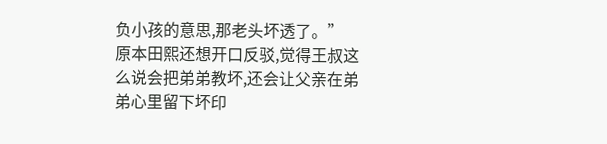负小孩的意思,那老头坏透了。”
原本田熙还想开口反驳,觉得王叔这么说会把弟弟教坏,还会让父亲在弟弟心里留下坏印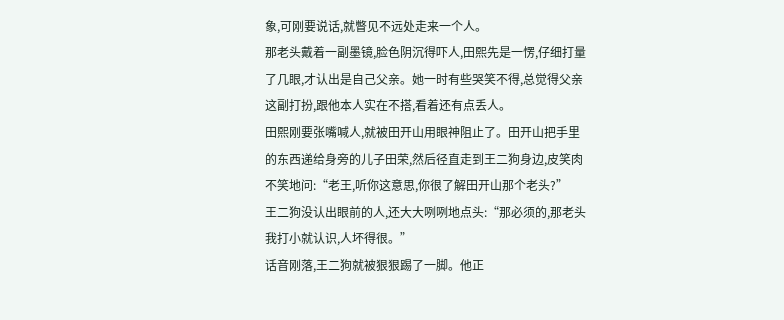象,可刚要说话,就瞥见不远处走来一个人。
那老头戴着一副墨镜,脸色阴沉得吓人,田熙先是一愣,仔细打量了几眼,才认出是自己父亲。她一时有些哭笑不得,总觉得父亲这副打扮,跟他本人实在不搭,看着还有点丢人。
田熙刚要张嘴喊人,就被田开山用眼神阻止了。田开山把手里的东西递给身旁的儿子田荣,然后径直走到王二狗身边,皮笑肉不笑地问:“老王,听你这意思,你很了解田开山那个老头?”
王二狗没认出眼前的人,还大大咧咧地点头:“那必须的,那老头我打小就认识,人坏得很。”
话音刚落,王二狗就被狠狠踢了一脚。他正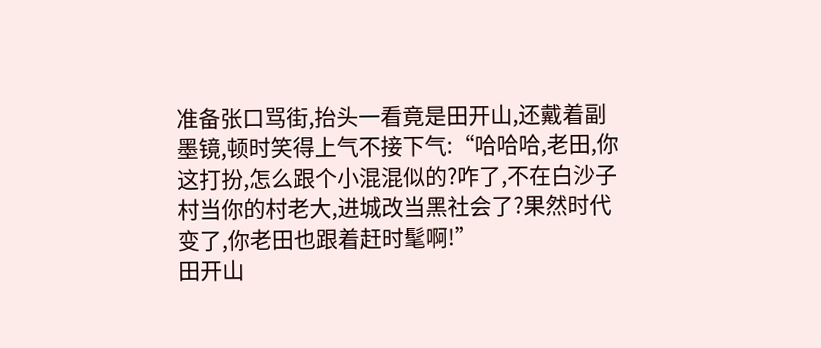准备张口骂街,抬头一看竟是田开山,还戴着副墨镜,顿时笑得上气不接下气:“哈哈哈,老田,你这打扮,怎么跟个小混混似的?咋了,不在白沙子村当你的村老大,进城改当黑社会了?果然时代变了,你老田也跟着赶时髦啊!”
田开山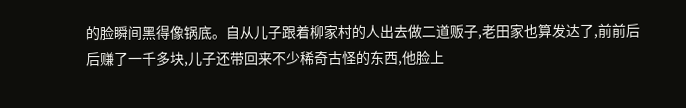的脸瞬间黑得像锅底。自从儿子跟着柳家村的人出去做二道贩子,老田家也算发达了,前前后后赚了一千多块,儿子还带回来不少稀奇古怪的东西,他脸上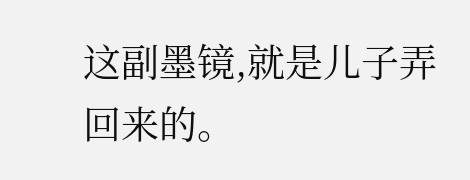这副墨镜,就是儿子弄回来的。